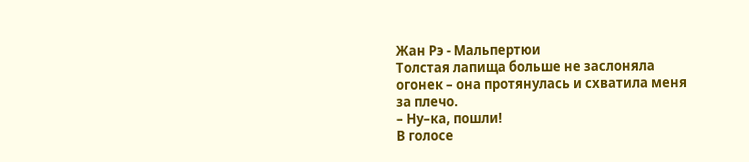Жан Рэ - Мальпертюи
Толстая лапища больше не заслоняла огонек – она протянулась и схватила меня за плечо.
– Ну–ка, пошли!
В голосе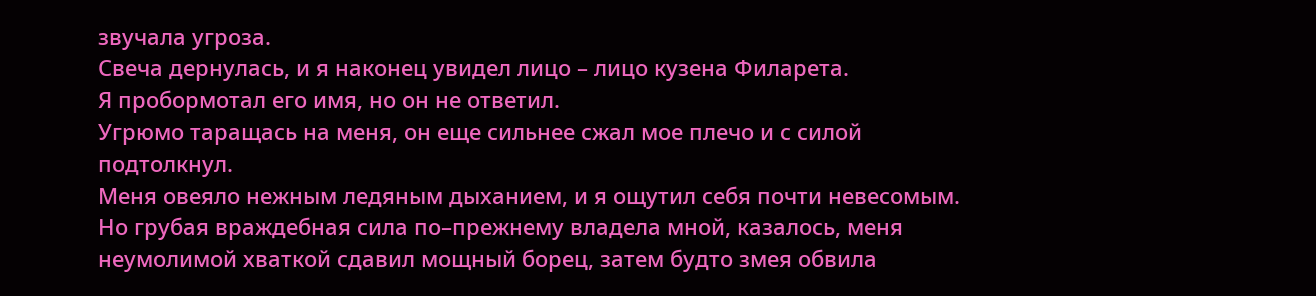звучала угроза.
Свеча дернулась, и я наконец увидел лицо – лицо кузена Филарета.
Я пробормотал его имя, но он не ответил.
Угрюмо таращась на меня, он еще сильнее сжал мое плечо и с силой подтолкнул.
Меня овеяло нежным ледяным дыханием, и я ощутил себя почти невесомым.
Но грубая враждебная сила по–прежнему владела мной, казалось, меня неумолимой хваткой сдавил мощный борец, затем будто змея обвила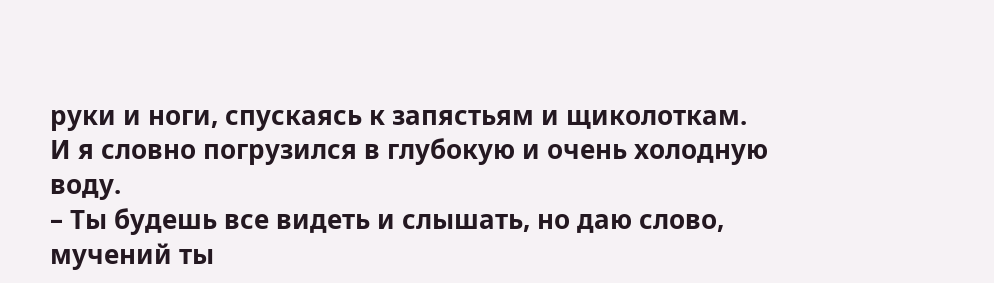руки и ноги, спускаясь к запястьям и щиколоткам.
И я словно погрузился в глубокую и очень холодную воду.
– Ты будешь все видеть и слышать, но даю слово, мучений ты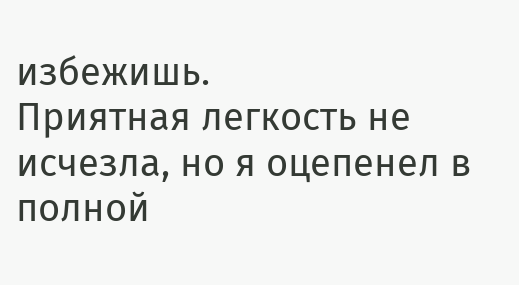избежишь.
Приятная легкость не исчезла, но я оцепенел в полной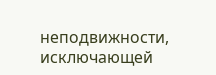неподвижности, исключающей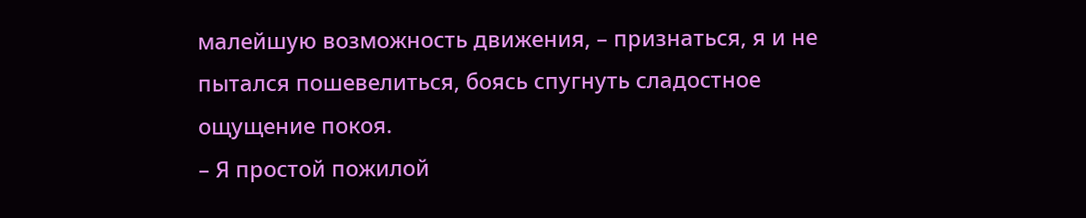малейшую возможность движения, – признаться, я и не пытался пошевелиться, боясь спугнуть сладостное ощущение покоя.
– Я простой пожилой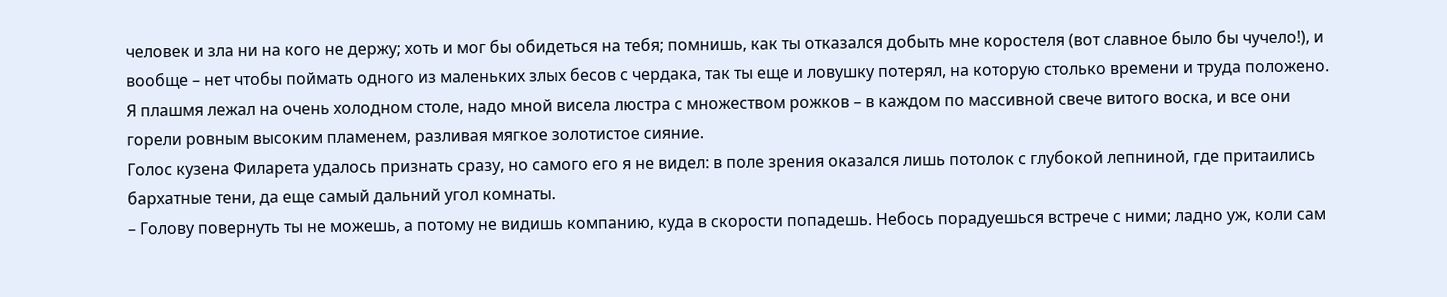человек и зла ни на кого не держу; хоть и мог бы обидеться на тебя; помнишь, как ты отказался добыть мне коростеля (вот славное было бы чучело!), и вообще – нет чтобы поймать одного из маленьких злых бесов с чердака, так ты еще и ловушку потерял, на которую столько времени и труда положено.
Я плашмя лежал на очень холодном столе, надо мной висела люстра с множеством рожков – в каждом по массивной свече витого воска, и все они горели ровным высоким пламенем, разливая мягкое золотистое сияние.
Голос кузена Филарета удалось признать сразу, но самого его я не видел: в поле зрения оказался лишь потолок с глубокой лепниной, где притаились бархатные тени, да еще самый дальний угол комнаты.
– Голову повернуть ты не можешь, а потому не видишь компанию, куда в скорости попадешь. Небось порадуешься встрече с ними; ладно уж, коли сам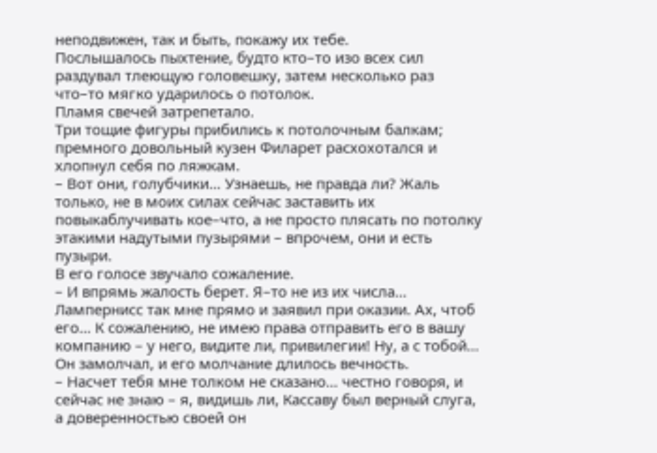неподвижен, так и быть, покажу их тебе.
Послышалось пыхтение, будто кто–то изо всех сил раздувал тлеющую головешку, затем несколько раз что–то мягко ударилось о потолок.
Пламя свечей затрепетало.
Три тощие фигуры прибились к потолочным балкам; премного довольный кузен Филарет расхохотался и хлопнул себя по ляжкам.
– Вот они, голубчики… Узнаешь, не правда ли? Жаль только, не в моих силах сейчас заставить их повыкаблучивать кое–что, а не просто плясать по потолку этакими надутыми пузырями – впрочем, они и есть пузыри.
В его голосе звучало сожаление.
– И впрямь жалость берет. Я–то не из их числа… Лампернисс так мне прямо и заявил при оказии. Ах, чтоб его… К сожалению, не имею права отправить его в вашу компанию – у него, видите ли, привилегии! Ну, а с тобой…
Он замолчал, и его молчание длилось вечность.
– Насчет тебя мне толком не сказано… честно говоря, и сейчас не знаю – я, видишь ли, Кассаву был верный слуга, а доверенностью своей он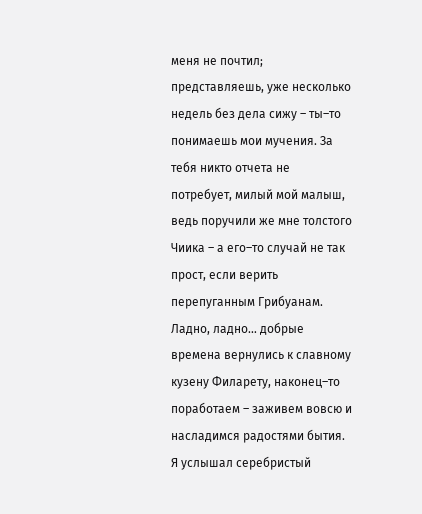меня не почтил; представляешь, уже несколько недель без дела сижу – ты–то понимаешь мои мучения. За тебя никто отчета не потребует, милый мой малыш, ведь поручили же мне толстого Чиика – а его–то случай не так прост, если верить перепуганным Грибуанам. Ладно, ладно… добрые времена вернулись к славному кузену Филарету, наконец–то поработаем – заживем вовсю и насладимся радостями бытия.
Я услышал серебристый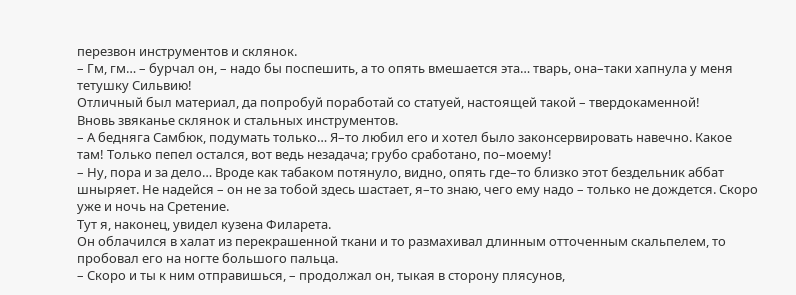перезвон инструментов и склянок.
– Гм, гм… – бурчал он, – надо бы поспешить, а то опять вмешается эта… тварь, она–таки хапнула у меня тетушку Сильвию!
Отличный был материал, да попробуй поработай со статуей, настоящей такой – твердокаменной!
Вновь звяканье склянок и стальных инструментов.
– А бедняга Самбюк, подумать только… Я–то любил его и хотел было законсервировать навечно. Какое там! Только пепел остался, вот ведь незадача; грубо сработано, по–моему!
– Ну, пора и за дело… Вроде как табаком потянуло, видно, опять где–то близко этот бездельник аббат шныряет. Не надейся – он не за тобой здесь шастает, я–то знаю, чего ему надо – только не дождется. Скоро уже и ночь на Сретение.
Тут я, наконец, увидел кузена Филарета.
Он облачился в халат из перекрашенной ткани и то размахивал длинным отточенным скальпелем, то пробовал его на ногте большого пальца.
– Скоро и ты к ним отправишься, – продолжал он, тыкая в сторону плясунов,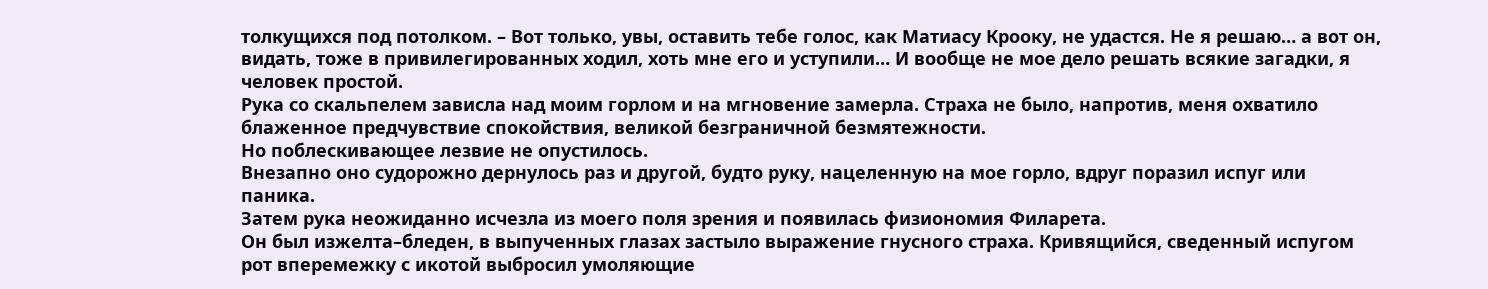толкущихся под потолком. – Вот только, увы, оставить тебе голос, как Матиасу Крооку, не удастся. Не я решаю… а вот он, видать, тоже в привилегированных ходил, хоть мне его и уступили… И вообще не мое дело решать всякие загадки, я человек простой.
Рука со скальпелем зависла над моим горлом и на мгновение замерла. Страха не было, напротив, меня охватило блаженное предчувствие спокойствия, великой безграничной безмятежности.
Но поблескивающее лезвие не опустилось.
Внезапно оно судорожно дернулось раз и другой, будто руку, нацеленную на мое горло, вдруг поразил испуг или паника.
Затем рука неожиданно исчезла из моего поля зрения и появилась физиономия Филарета.
Он был изжелта–бледен, в выпученных глазах застыло выражение гнусного страха. Кривящийся, сведенный испугом рот вперемежку с икотой выбросил умоляющие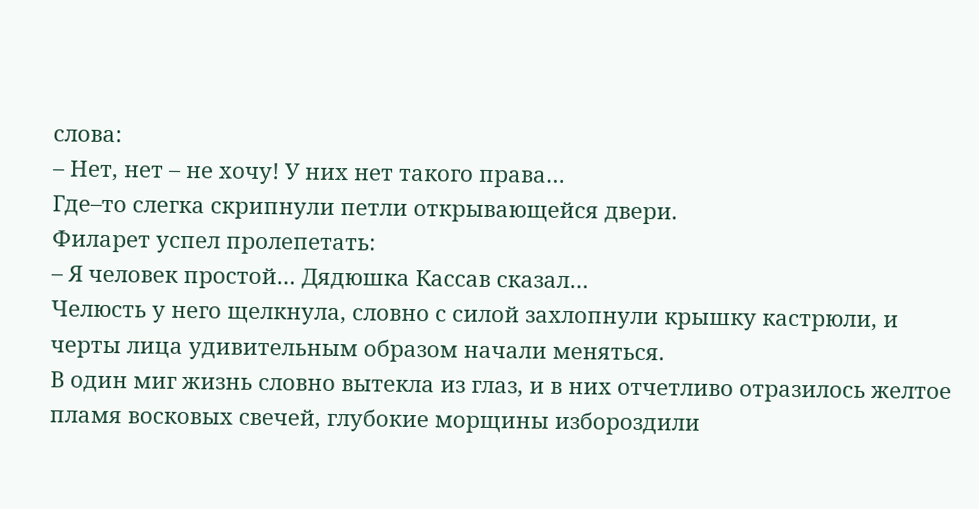слова:
– Нет, нет – не хочу! У них нет такого права…
Где–то слегка скрипнули петли открывающейся двери.
Филарет успел пролепетать:
– Я человек простой… Дядюшка Кассав сказал…
Челюсть у него щелкнула, словно с силой захлопнули крышку кастрюли, и черты лица удивительным образом начали меняться.
В один миг жизнь словно вытекла из глаз, и в них отчетливо отразилось желтое пламя восковых свечей, глубокие морщины избороздили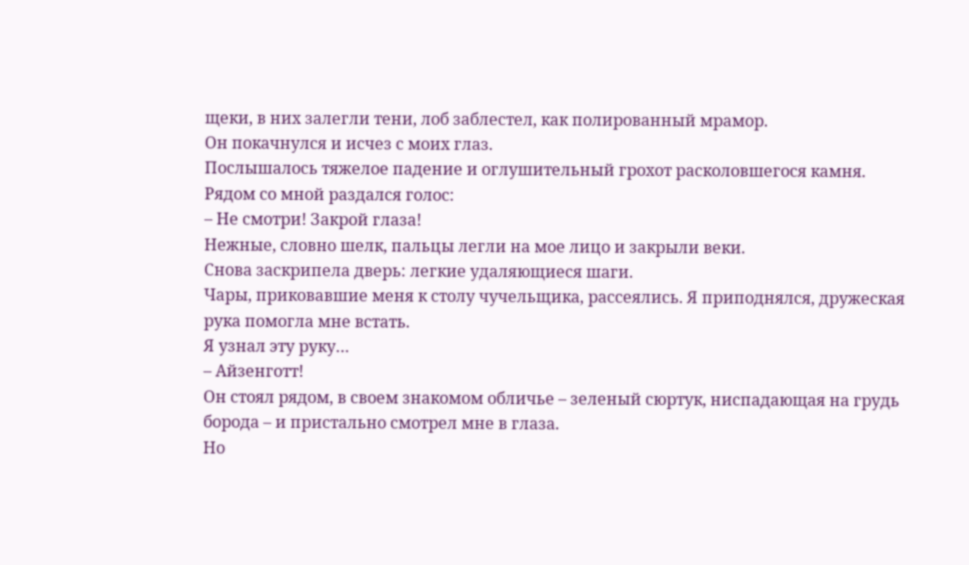щеки, в них залегли тени, лоб заблестел, как полированный мрамор.
Он покачнулся и исчез с моих глаз.
Послышалось тяжелое падение и оглушительный грохот расколовшегося камня.
Рядом со мной раздался голос:
– Не смотри! Закрой глаза!
Нежные, словно шелк, пальцы легли на мое лицо и закрыли веки.
Снова заскрипела дверь: легкие удаляющиеся шаги.
Чары, приковавшие меня к столу чучельщика, рассеялись. Я приподнялся, дружеская рука помогла мне встать.
Я узнал эту руку…
– Айзенготт!
Он стоял рядом, в своем знакомом обличье – зеленый сюртук, ниспадающая на грудь борода – и пристально смотрел мне в глаза.
Но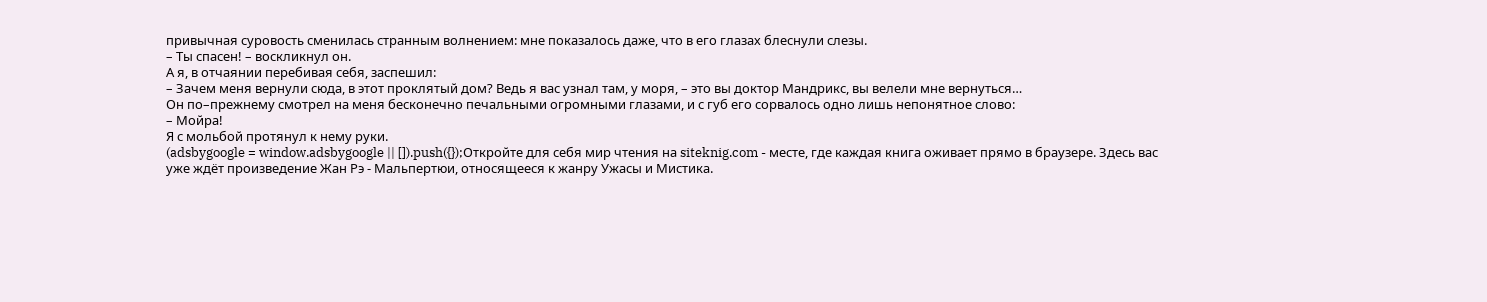привычная суровость сменилась странным волнением: мне показалось даже, что в его глазах блеснули слезы.
– Ты спасен! – воскликнул он.
А я, в отчаянии перебивая себя, заспешил:
– Зачем меня вернули сюда, в этот проклятый дом? Ведь я вас узнал там, у моря, – это вы доктор Мандрикс, вы велели мне вернуться…
Он по–прежнему смотрел на меня бесконечно печальными огромными глазами, и с губ его сорвалось одно лишь непонятное слово:
– Мойра!
Я с мольбой протянул к нему руки.
(adsbygoogle = window.adsbygoogle || []).push({});Откройте для себя мир чтения на siteknig.com - месте, где каждая книга оживает прямо в браузере. Здесь вас уже ждёт произведение Жан Рэ - Мальпертюи, относящееся к жанру Ужасы и Мистика.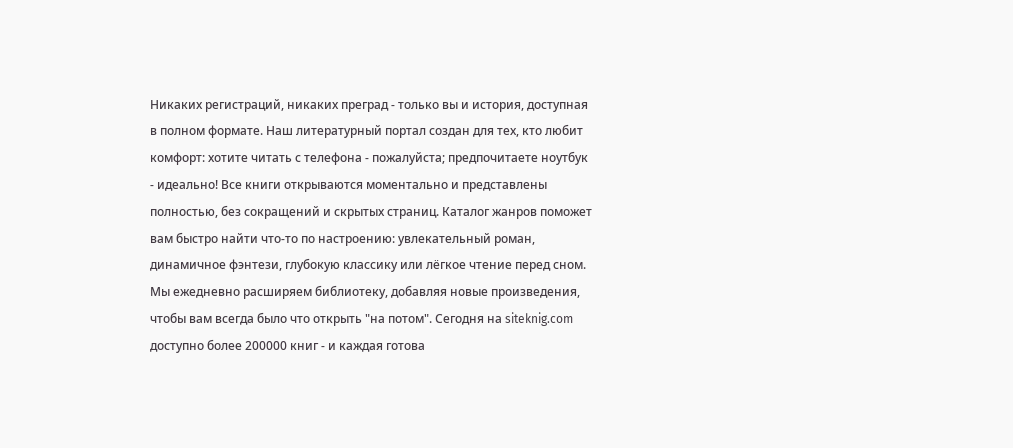Никаких регистраций, никаких преград - только вы и история, доступная в полном формате. Наш литературный портал создан для тех, кто любит комфорт: хотите читать с телефона - пожалуйста; предпочитаете ноутбук - идеально! Все книги открываются моментально и представлены полностью, без сокращений и скрытых страниц. Каталог жанров поможет вам быстро найти что-то по настроению: увлекательный роман, динамичное фэнтези, глубокую классику или лёгкое чтение перед сном. Мы ежедневно расширяем библиотеку, добавляя новые произведения, чтобы вам всегда было что открыть "на потом". Сегодня на siteknig.com доступно более 200000 книг - и каждая готова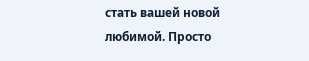стать вашей новой любимой. Просто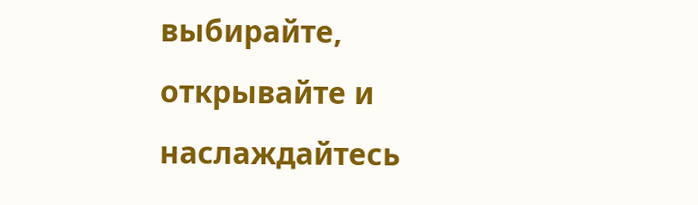выбирайте, открывайте и наслаждайтесь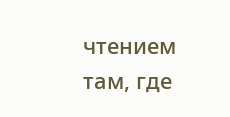чтением там, где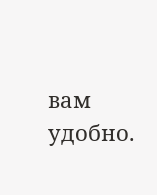вам удобно.